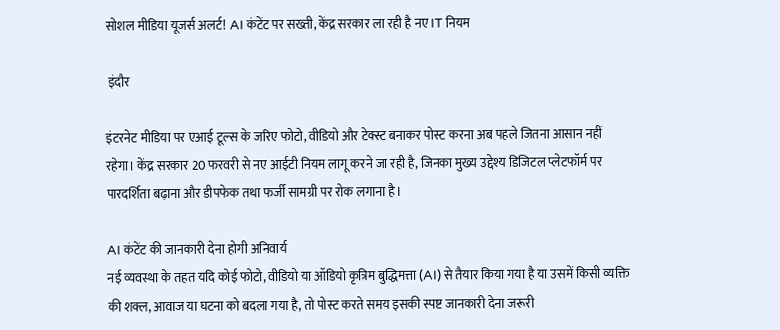सोशल मीडिया यूजर्स अलर्ट! AI कंटेंट पर सख्ती, केंद्र सरकार ला रही है नए IT नियम

 इंदौर

इंटरनेट मीडिया पर एआई टूल्स के जरिए फोटो, वीडियो और टेक्स्ट बनाकर पोस्ट करना अब पहले जितना आसान नहीं रहेगा। केंद्र सरकार 20 फरवरी से नए आईटी नियम लागू करने जा रही है, जिनका मुख्य उद्देश्य डिजिटल प्लेटफॉर्म पर पारदर्शिता बढ़ाना और डीपफेक तथा फर्जी सामग्री पर रोक लगाना है।

AI कंटेंट की जानकारी देना होगी अनिवार्य
नई व्यवस्था के तहत यदि कोई फोटो, वीडियो या ऑडियो कृत्रिम बुद्धिमत्ता (AI) से तैयार किया गया है या उसमें किसी व्यक्ति की शक्ल, आवाज या घटना को बदला गया है, तो पोस्ट करते समय इसकी स्पष्ट जानकारी देना जरूरी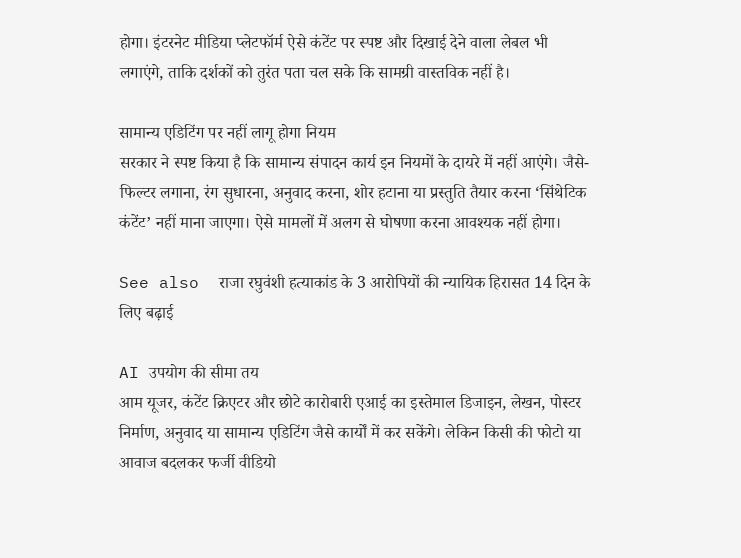होगा। इंटरनेट मीडिया प्लेटफॉर्म ऐसे कंटेंट पर स्पष्ट और दिखाई देने वाला लेबल भी लगाएंगे, ताकि दर्शकों को तुरंत पता चल सके कि सामग्री वास्तविक नहीं है।

सामान्य एडिटिंग पर नहीं लागू होगा नियम
सरकार ने स्पष्ट किया है कि सामान्य संपादन कार्य इन नियमों के दायरे में नहीं आएंगे। जैसे- फिल्टर लगाना, रंग सुधारना, अनुवाद करना, शोर हटाना या प्रस्तुति तैयार करना ‘सिंथेटिक कंटेंट’ नहीं माना जाएगा। ऐसे मामलों में अलग से घोषणा करना आवश्यक नहीं होगा।

See also  राजा रघुवंशी हत्याकांड के 3 आरोपियों की न्यायिक हिरासत 14 दिन के लिए बढ़ाई

AI उपयोग की सीमा तय
आम यूजर, कंटेंट क्रिएटर और छोटे कारोबारी एआई का इस्तेमाल डिजाइन, लेखन, पोस्टर निर्माण, अनुवाद या सामान्य एडिटिंग जैसे कार्यों में कर सकेंगे। लेकिन किसी की फोटो या आवाज बदलकर फर्जी वीडियो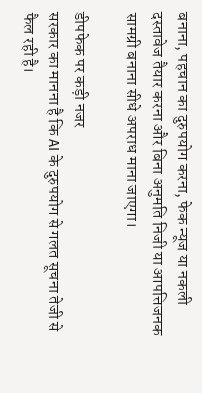बनाना, पहचान का दुरुपयोग करना, फेक न्यूज या नकली दस्तावेज तैयार करना और बिना अनुमति निजी या आपत्तिजनक सामग्री बनाना सीधे अपराध माना जाएगा।

डीपफेक पर कड़ी नजर
सरकार का मानना है कि AI के दुरुपयोग से गलत सूचना तेजी से फैल रही है।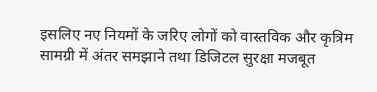इसलिए नए नियमों के जरिए लोगों को वास्तविक और कृत्रिम सामग्री में अंतर समझाने तथा डिजिटल सुरक्षा मजबूत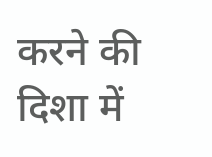करने की दिशा में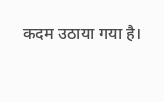कदम उठाया गया है।